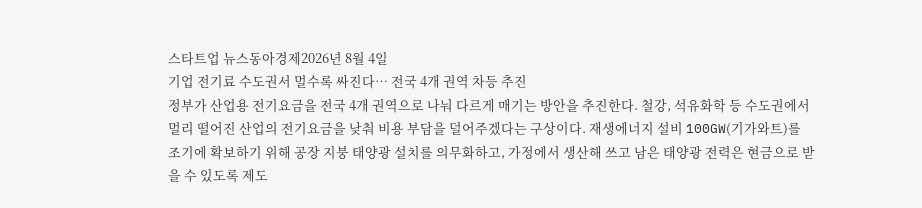스타트업 뉴스동아경제2026년 8월 4일
기업 전기료 수도권서 멀수록 싸진다… 전국 4개 권역 차등 추진
정부가 산업용 전기요금을 전국 4개 권역으로 나눠 다르게 매기는 방안을 추진한다. 철강, 석유화학 등 수도권에서 멀리 떨어진 산업의 전기요금을 낮춰 비용 부담을 덜어주겠다는 구상이다. 재생에너지 설비 100GW(기가와트)를 조기에 확보하기 위해 공장 지붕 태양광 설치를 의무화하고, 가정에서 생산해 쓰고 남은 태양광 전력은 현금으로 받을 수 있도록 제도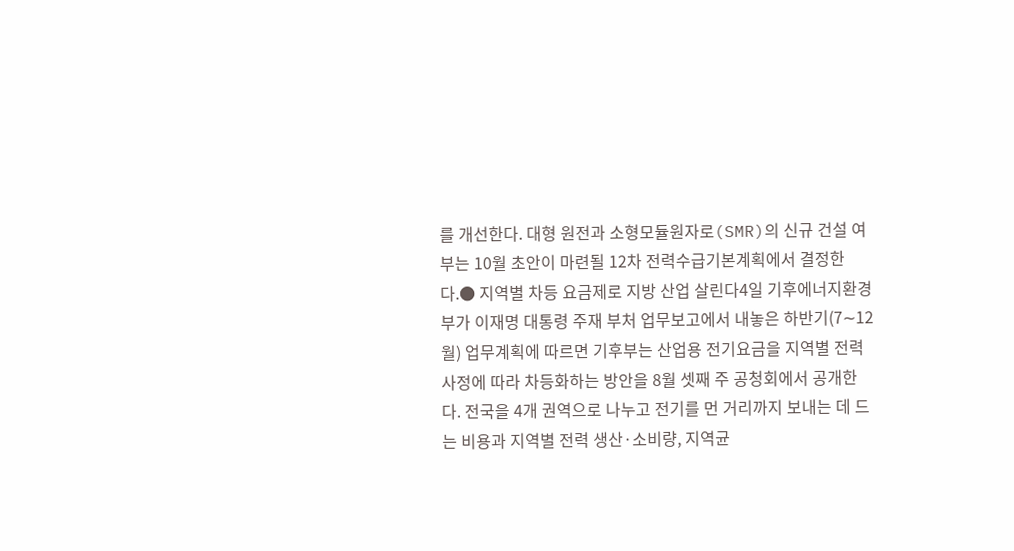를 개선한다. 대형 원전과 소형모듈원자로(SMR)의 신규 건설 여부는 10월 초안이 마련될 12차 전력수급기본계획에서 결정한다.● 지역별 차등 요금제로 지방 산업 살린다4일 기후에너지환경부가 이재명 대통령 주재 부처 업무보고에서 내놓은 하반기(7∼12월) 업무계획에 따르면 기후부는 산업용 전기요금을 지역별 전력 사정에 따라 차등화하는 방안을 8월 셋째 주 공청회에서 공개한다. 전국을 4개 권역으로 나누고 전기를 먼 거리까지 보내는 데 드는 비용과 지역별 전력 생산·소비량, 지역균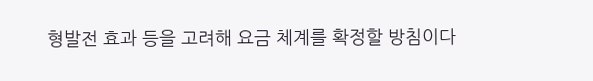형발전 효과 등을 고려해 요금 체계를 확정할 방침이다